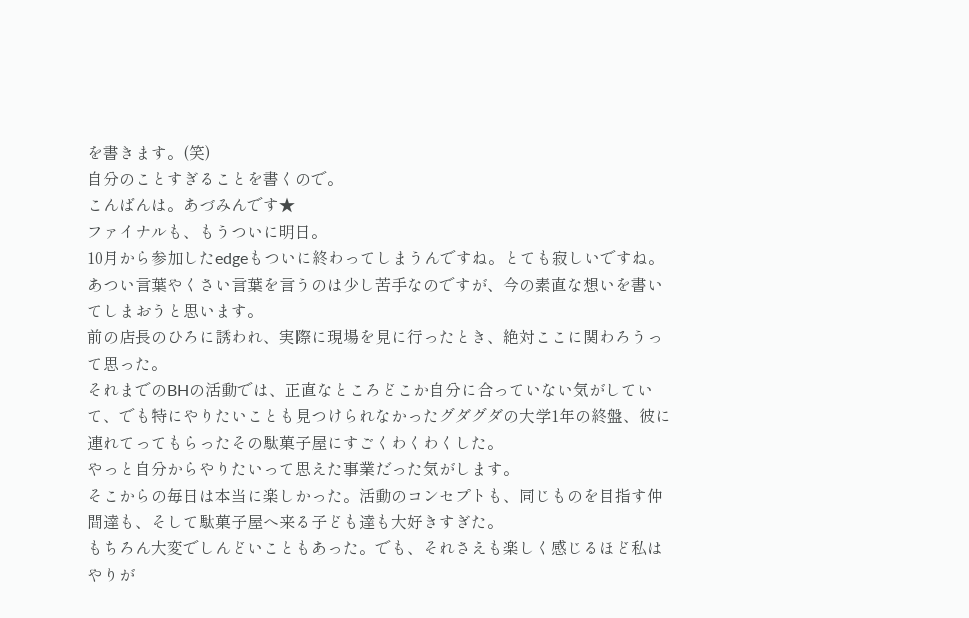を書きます。(笑)
自分のことすぎることを書くので。
こんばんは。あづみんです★
ファイナルも、もうついに明日。
10月から参加したedgeもついに終わってしまうんですね。とても寂しいですね。
あつい言葉やくさい言葉を言うのは少し苦手なのですが、今の素直な想いを書いてしまおうと思います。
前の店長のひろに誘われ、実際に現場を見に行ったとき、絶対ここに関わろうって思った。
それまでのBHの活動では、正直なところどこか自分に合っていない気がしていて、でも特にやりたいことも見つけられなかったグダグダの大学1年の終盤、彼に連れてってもらったその駄菓子屋にすごくわくわくした。
やっと自分からやりたいって思えた事業だった気がします。
そこからの毎日は本当に楽しかった。活動のコンセプトも、同じものを目指す仲間達も、そして駄菓子屋へ来る子ども達も大好きすぎた。
もちろん大変でしんどいこともあった。でも、それさえも楽しく感じるほど私はやりが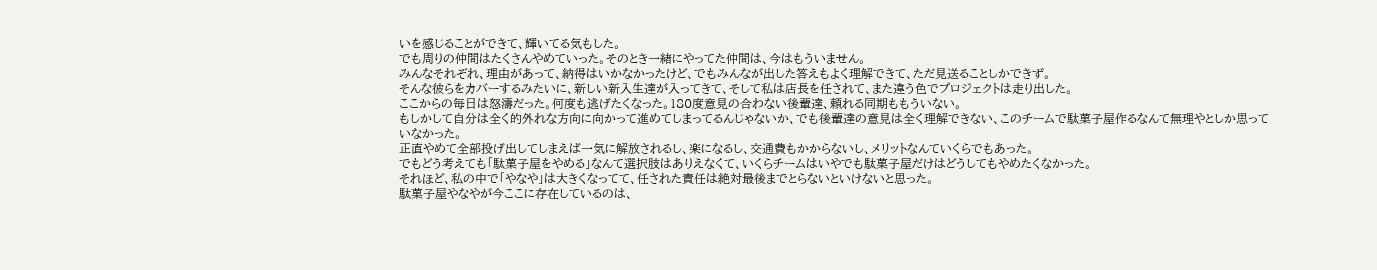いを感じることができて、輝いてる気もした。
でも周りの仲間はたくさんやめていった。そのとき一緒にやってた仲間は、今はもういません。
みんなそれぞれ、理由があって、納得はいかなかったけど、でもみんなが出した答えもよく理解できて、ただ見送ることしかできず。
そんな彼らをカバーするみたいに、新しい新入生達が入ってきて、そして私は店長を任されて、また違う色でプロジェクトは走り出した。
ここからの毎日は怒濤だった。何度も逃げたくなった。180度意見の合わない後輩達、頼れる同期ももういない。
もしかして自分は全く的外れな方向に向かって進めてしまってるんじゃないか、でも後輩達の意見は全く理解できない、このチームで駄菓子屋作るなんて無理やとしか思っていなかった。
正直やめて全部投げ出してしまえば一気に解放されるし、楽になるし、交通費もかからないし、メリットなんていくらでもあった。
でもどう考えても「駄菓子屋をやめる」なんて選択肢はありえなくて、いくらチームはいやでも駄菓子屋だけはどうしてもやめたくなかった。
それほど、私の中で「やなや」は大きくなってて、任された責任は絶対最後までとらないといけないと思った。
駄菓子屋やなやが今ここに存在しているのは、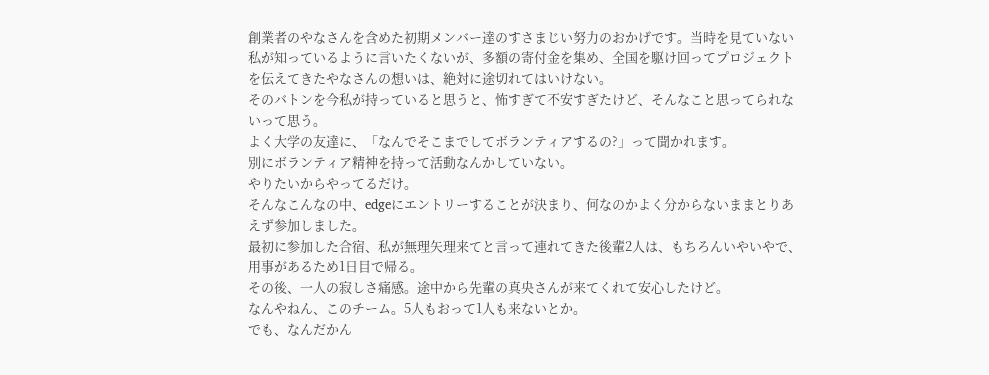創業者のやなさんを含めた初期メンバー達のすさまじい努力のおかげです。当時を見ていない私が知っているように言いたくないが、多額の寄付金を集め、全国を駆け回ってプロジェクトを伝えてきたやなさんの想いは、絶対に途切れてはいけない。
そのバトンを今私が持っていると思うと、怖すぎて不安すぎたけど、そんなこと思ってられないって思う。
よく大学の友達に、「なんでそこまでしてボランティアするの?」って聞かれます。
別にボランティア精神を持って活動なんかしていない。
やりたいからやってるだけ。
そんなこんなの中、edgeにエントリーすることが決まり、何なのかよく分からないままとりあえず参加しました。
最初に参加した合宿、私が無理矢理来てと言って連れてきた後輩2人は、もちろんいやいやで、用事があるため1日目で帰る。
その後、一人の寂しさ痛感。途中から先輩の真央さんが来てくれて安心したけど。
なんやねん、このチーム。5人もおって1人も来ないとか。
でも、なんだかん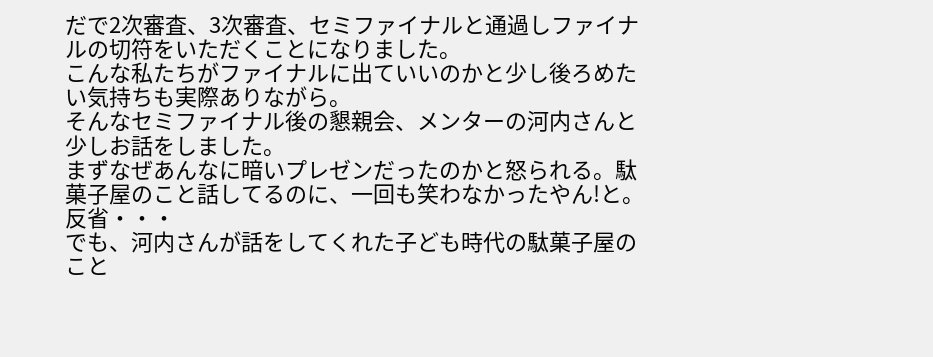だで2次審査、3次審査、セミファイナルと通過しファイナルの切符をいただくことになりました。
こんな私たちがファイナルに出ていいのかと少し後ろめたい気持ちも実際ありながら。
そんなセミファイナル後の懇親会、メンターの河内さんと少しお話をしました。
まずなぜあんなに暗いプレゼンだったのかと怒られる。駄菓子屋のこと話してるのに、一回も笑わなかったやん!と。反省・・・
でも、河内さんが話をしてくれた子ども時代の駄菓子屋のこと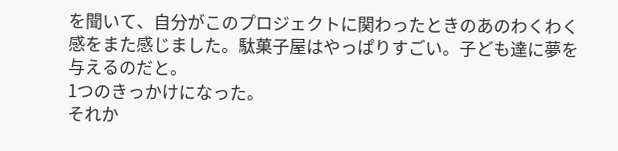を聞いて、自分がこのプロジェクトに関わったときのあのわくわく感をまた感じました。駄菓子屋はやっぱりすごい。子ども達に夢を与えるのだと。
1つのきっかけになった。
それか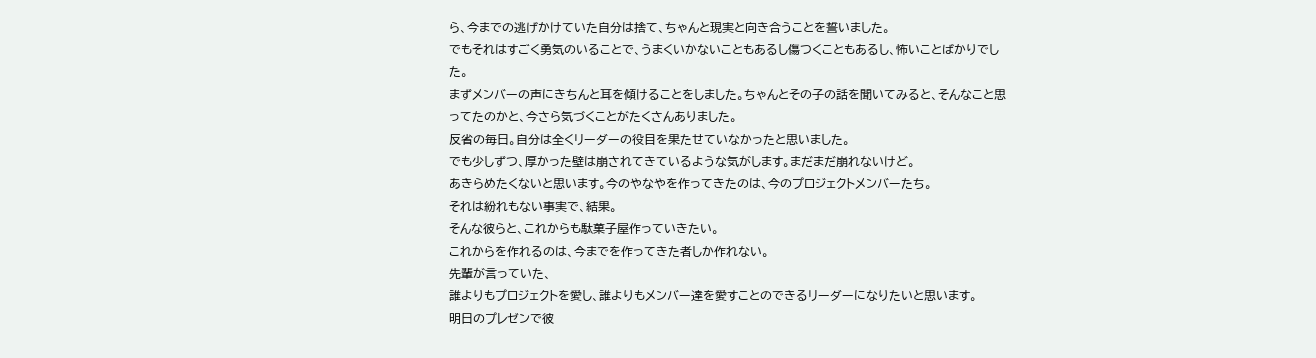ら、今までの逃げかけていた自分は捨て、ちゃんと現実と向き合うことを誓いました。
でもそれはすごく勇気のいることで、うまくいかないこともあるし傷つくこともあるし、怖いことばかりでした。
まずメンバーの声にきちんと耳を傾けることをしました。ちゃんとその子の話を聞いてみると、そんなこと思ってたのかと、今さら気づくことがたくさんありました。
反省の毎日。自分は全くリーダーの役目を果たせていなかったと思いました。
でも少しずつ、厚かった壁は崩されてきているような気がします。まだまだ崩れないけど。
あきらめたくないと思います。今のやなやを作ってきたのは、今のプロジェクトメンバーたち。
それは紛れもない事実で、結果。
そんな彼らと、これからも駄菓子屋作っていきたい。
これからを作れるのは、今までを作ってきた者しか作れない。
先輩が言っていた、
誰よりもプロジェクトを愛し、誰よりもメンバー達を愛すことのできるリーダーになりたいと思います。
明日のプレゼンで彼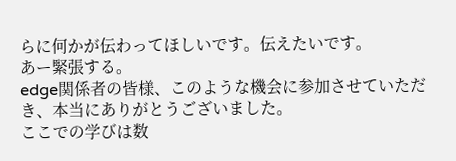らに何かが伝わってほしいです。伝えたいです。
あー緊張する。
edge関係者の皆様、このような機会に参加させていただき、本当にありがとうございました。
ここでの学びは数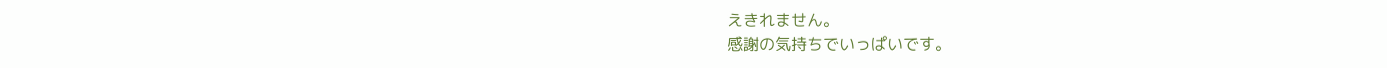えきれません。
感謝の気持ちでいっぱいです。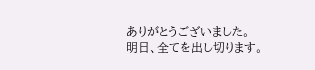ありがとうございました。
明日、全てを出し切ります。